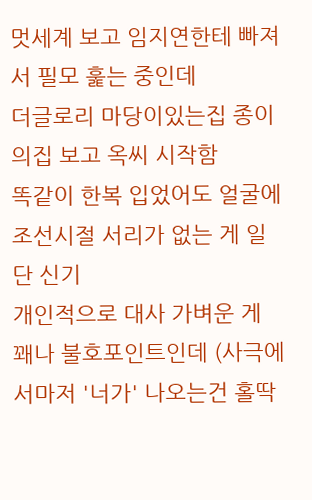멋세계 보고 임지연한테 빠져서 필모 훑는 중인데
더글로리 마당이있는집 종이의집 보고 옥씨 시작함
똑같이 한복 입었어도 얼굴에 조선시절 서리가 없는 게 일단 신기
개인적으로 대사 가벼운 게 꽤나 불호포인트인데 (사극에서마저 '너가' 나오는건 홀딱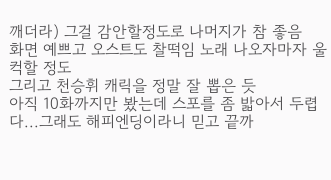깨더라) 그걸 감안할정도로 나머지가 참 좋음
화면 예쁘고 오스트도 찰떡임 노래 나오자마자 울컥할 정도
그리고 천승휘 캐릭을 정말 잘 뽑은 듯
아직 10화까지만 봤는데 스포를 좀 밟아서 두렵다...그래도 해피엔딩이라니 믿고 끝까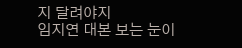지 달려야지
임지연 대본 보는 눈이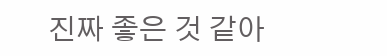진짜 좋은 것 같아